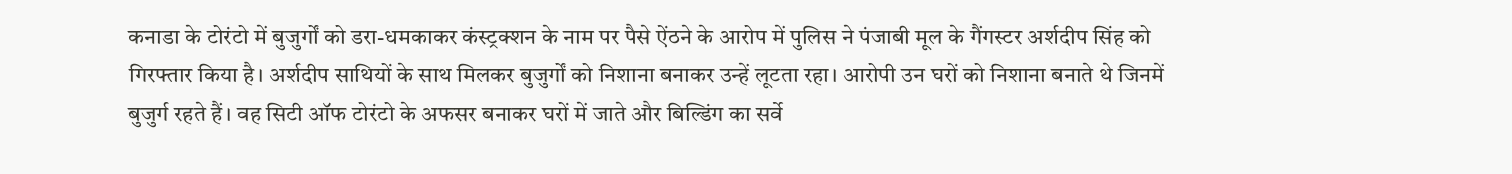कनाडा के टोरंटो में बुजुर्गों को डरा-धमकाकर कंस्ट्रक्शन के नाम पर पैसे ऐंठने के आरोप में पुलिस ने पंजाबी मूल के गैंगस्टर अर्शदीप सिंह को गिरफ्तार किया है। अर्शदीप साथियों के साथ मिलकर बुजुर्गों को निशाना बनाकर उन्हें लूटता रहा। आरोपी उन घरों को निशाना बनाते थे जिनमें बुजुर्ग रहते हैं। वह सिटी ऑफ टोरंटो के अफसर बनाकर घरों में जाते और बिल्डिंग का सर्वे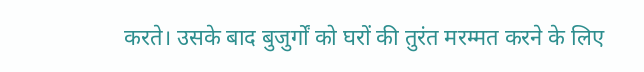करते। उसके बाद बुजुर्गों को घरों की तुरंत मरम्मत करने के लिए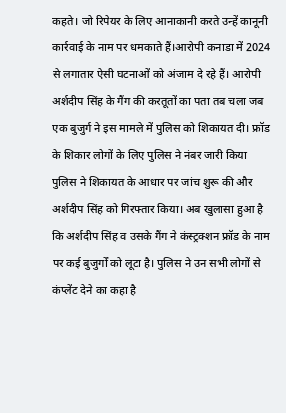कहते। जो रिपेयर के लिए आनाकानी करते उन्हें कानूनी कार्रवाई के नाम पर धमकाते हैं।आरोपी कनाडा में 2024 से लगातार ऐसी घटनाओं को अंजाम दे रहे हैं। आरोपी अर्शदीप सिंह के गैंग की करतूतों का पता तब चला जब एक बुजुर्ग ने इस मामले में पुलिस को शिकायत दी। फ्रॉड के शिकार लोगों के लिए पुलिस ने नंबर जारी किया पुलिस ने शिकायत के आधार पर जांच शुरू की और अर्शदीप सिंह को गिरफ्तार किया। अब खुलासा हुआ है कि अर्शदीप सिंह व उसके गैंग ने कंस्ट्रक्शन फ्रॉड के नाम पर कई बुजुर्गों को लूटा है। पुलिस ने उन सभी लोगों से कंप्लेंट देने का कहा है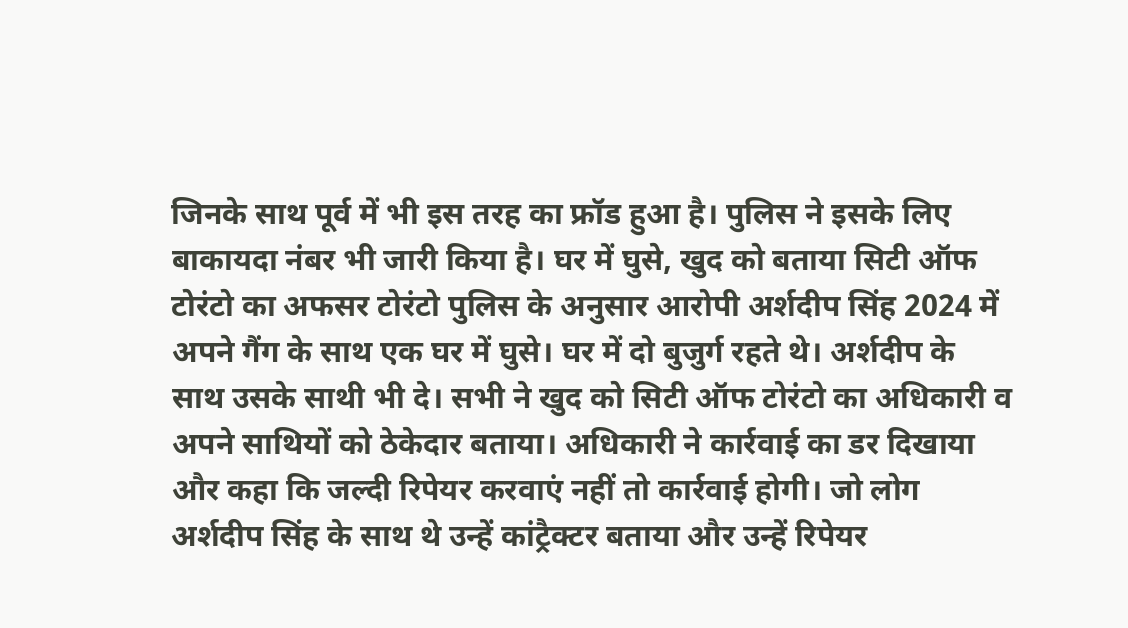जिनके साथ पूर्व में भी इस तरह का फ्रॉड हुआ है। पुलिस ने इसके लिए बाकायदा नंबर भी जारी किया है। घर में घुसे, खुद को बताया सिटी ऑफ टोरंटो का अफसर टोरंटो पुलिस के अनुसार आरोपी अर्शदीप सिंह 2024 में अपने गैंग के साथ एक घर में घुसे। घर में दो बुजुर्ग रहते थे। अर्शदीप के साथ उसके साथी भी दे। सभी ने खुद को सिटी ऑफ टोरंटो का अधिकारी व अपने साथियों को ठेकेदार बताया। अधिकारी ने कार्रवाई का डर दिखाया और कहा कि जल्दी रिपेयर करवाएं नहीं तो कार्रवाई होगी। जो लोग अर्शदीप सिंह के साथ थे उन्हें कांट्रैक्टर बताया और उन्हें रिपेयर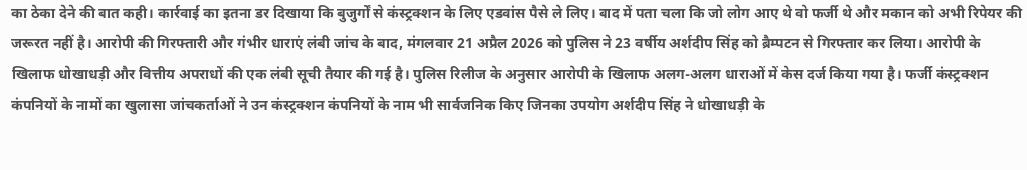का ठेका देने की बात कही। कार्रवाई का इतना डर दिखाया कि बुजुर्गों से कंस्ट्रक्शन के लिए एडवांस पैसे ले लिए। बाद में पता चला कि जो लोग आए थे वो फर्जी थे और मकान को अभी रिपेयर की जरूरत नहीं है। आरोपी की गिरफ्तारी और गंभीर धाराएं लंबी जांच के बाद, मंगलवार 21 अप्रैल 2026 को पुलिस ने 23 वर्षीय अर्शदीप सिंह को ब्रैम्पटन से गिरफ्तार कर लिया। आरोपी के खिलाफ धोखाधड़ी और वित्तीय अपराधों की एक लंबी सूची तैयार की गई है। पुलिस रिलीज के अनुसार आरोपी के खिलाफ अलग-अलग धाराओं में केस दर्ज किया गया है। फर्जी कंस्ट्रक्शन कंपनियों के नामों का खुलासा जांचकर्ताओं ने उन कंस्ट्रक्शन कंपनियों के नाम भी सार्वजनिक किए जिनका उपयोग अर्शदीप सिंह ने धोखाधड़ी के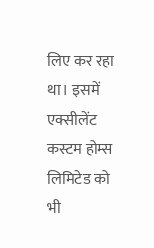लिए कर रहा था। इसमें एक्सीलेंट कस्टम होम्स लिमिटेड को भी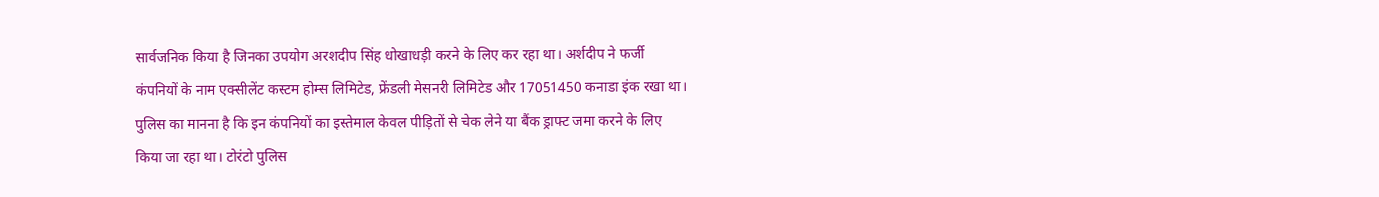सार्वजनिक किया है जिनका उपयोग अरशदीप सिंह धोखाधड़ी करने के लिए कर रहा था। अर्शदीप ने फर्जी कंपनियों के नाम एक्सीलेंट कस्टम होम्स लिमिटेड, फ्रेंडली मेसनरी लिमिटेड और 17051450 कनाडा इंक रखा था। पुलिस का मानना है कि इन कंपनियों का इस्तेमाल केवल पीड़ितों से चेक लेने या बैंक ड्राफ्ट जमा करने के लिए किया जा रहा था। टोरंटो पुलिस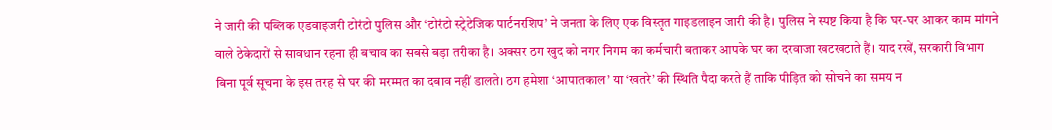ने जारी की पब्लिक एडवाइजरी टोरंटो पुलिस और ‘टोरंटो स्ट्रेटेजिक पार्टनरशिप’ ने जनता के लिए एक विस्तृत गाइडलाइन जारी की है। पुलिस ने स्पष्ट किया है कि घर-घर आकर काम मांगने वाले ठेकेदारों से सावधान रहना ही बचाव का सबसे बड़ा तरीका है। अक्सर ठग खुद को नगर निगम का कर्मचारी बताकर आपके घर का दरवाजा खटखटाते हैं। याद रखें, सरकारी विभाग बिना पूर्व सूचना के इस तरह से घर की मरम्मत का दबाव नहीं डालते। ठग हमेशा ‘आपातकाल’ या ‘खतरे’ की स्थिति पैदा करते हैं ताकि पीड़ित को सोचने का समय न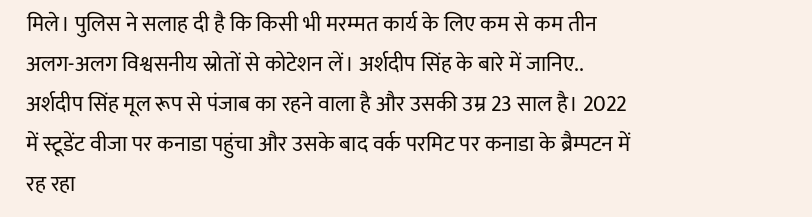मिले। पुलिस ने सलाह दी है कि किसी भी मरम्मत कार्य के लिए कम से कम तीन अलग-अलग विश्वसनीय स्रोतों से कोटेशन लें। अर्शदीप सिंह के बारे में जानिए.. अर्शदीप सिंह मूल रूप से पंजाब का रहने वाला है और उसकी उम्र 23 साल है। 2022 में स्टूडेंट वीजा पर कनाडा पहुंचा और उसके बाद वर्क परमिट पर कनाडा के ब्रैम्पटन में रह रहा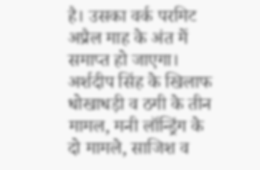है। उसका वर्क परमिट अप्रैल माह के अंत में समाप्त हो जाएगा। अर्शदीप सिंह के खिलाफ धोखाधड़ी व ठगी के तीन मामल, मनी लॉन्ड्रिंग के दो मामले, साजिश व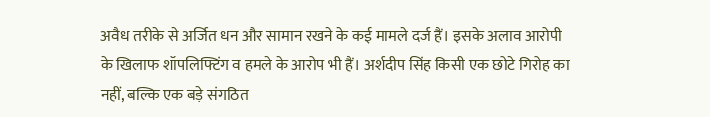अवैध तरीके से अर्जित धन और सामान रखने के कई मामले दर्ज हैं। इसके अलाव आरोपी के खिलाफ शॉपलिफ्टिंग व हमले के आरोप भी हैं। अर्शदीप सिंह किसी एक छोटे गिरोह का नहीं, बल्कि एक बड़े संगठित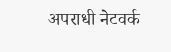अपराधी नेटवर्क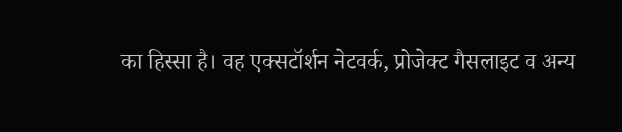का हिस्सा है। वह एक्सटॉर्शन नेटवर्क, प्रोजेक्ट गैसलाइट व अन्य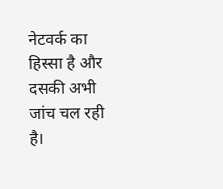नेटवर्क का हिस्सा है और दसकी अभी जांच चल रही है।